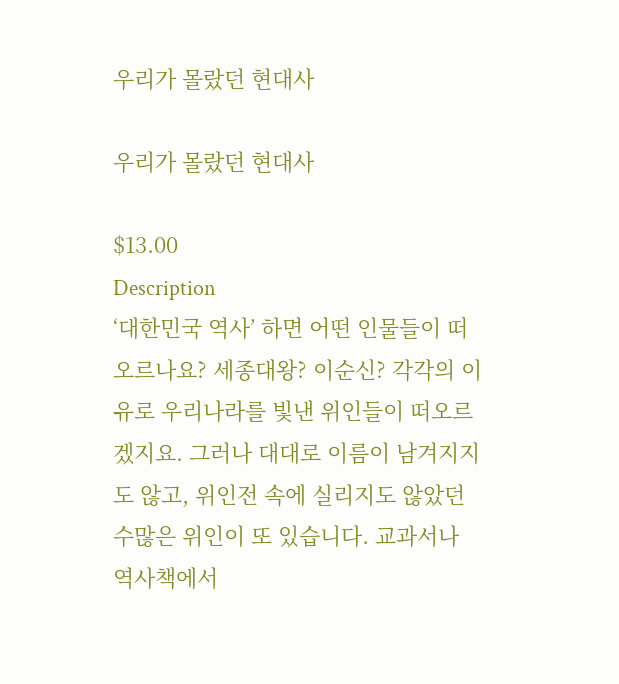우리가 몰랐던 현대사

우리가 몰랐던 현대사

$13.00
Description
‘대한민국 역사’ 하면 어떤 인물들이 떠오르나요? 세종대왕? 이순신? 각각의 이유로 우리나라를 빛낸 위인들이 떠오르겠지요. 그러나 대대로 이름이 남겨지지도 않고, 위인전 속에 실리지도 않았던 수많은 위인이 또 있습니다. 교과서나 역사책에서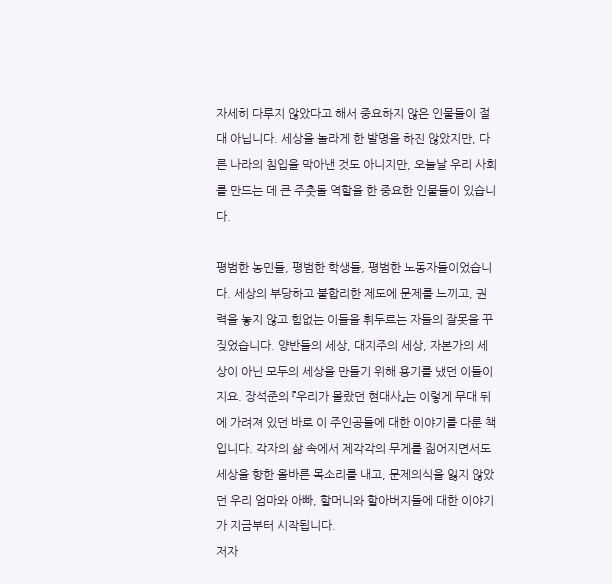자세히 다루지 않았다고 해서 중요하지 않은 인물들이 절대 아닙니다. 세상을 놀라게 한 발명을 하진 않았지만, 다른 나라의 침입을 막아낸 것도 아니지만, 오늘날 우리 사회를 만드는 데 큰 주춧돌 역할을 한 중요한 인물들이 있습니다.

평범한 농민들, 평범한 학생들, 평범한 노동자들이었습니다. 세상의 부당하고 불합리한 제도에 문제를 느끼고, 권력을 놓지 않고 힘없는 이들을 휘두르는 자들의 잘못을 꾸짖었습니다. 양반들의 세상, 대지주의 세상, 자본가의 세상이 아닌 모두의 세상을 만들기 위해 용기를 냈던 이들이지요. 장석준의 『우리가 몰랐던 현대사』는 이렇게 무대 뒤에 가려져 있던 바로 이 주인공들에 대한 이야기를 다룬 책입니다. 각자의 삶 속에서 제각각의 무게를 짊어지면서도 세상을 향한 올바른 목소리를 내고, 문제의식을 잃지 않았던 우리 엄마와 아빠, 할머니와 할아버지들에 대한 이야기가 지금부터 시작됩니다.
저자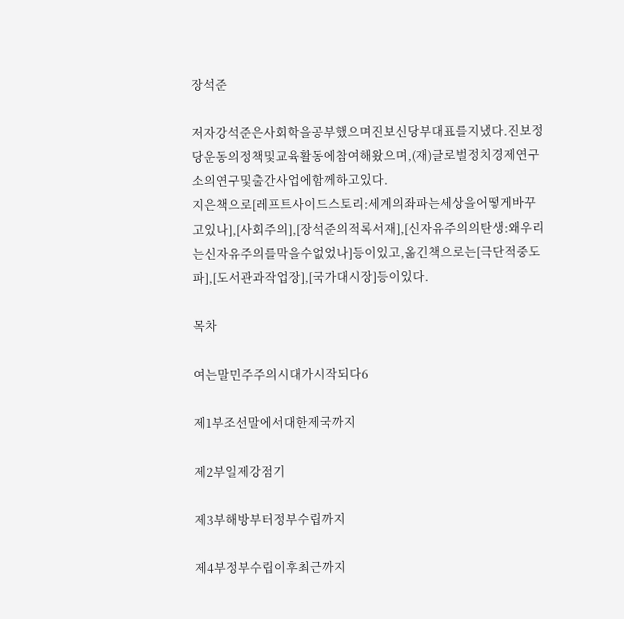장석준

저자강석준은사회학을공부했으며진보신당부대표를지냈다.진보정당운동의정책및교육활동에참여해왔으며,(재)글로벌정치경제연구소의연구및출간사업에함께하고있다.
지은책으로[레프트사이드스토리:세계의좌파는세상을어떻게바꾸고있나],[사회주의],[장석준의적록서재],[신자유주의의탄생:왜우리는신자유주의를막을수없었나]등이있고,옮긴책으로는[극단적중도파],[도서관과작업장],[국가대시장]등이있다.

목차

여는말민주주의시대가시작되다6

제1부조선말에서대한제국까지

제2부일제강점기

제3부해방부터정부수립까지

제4부정부수립이후최근까지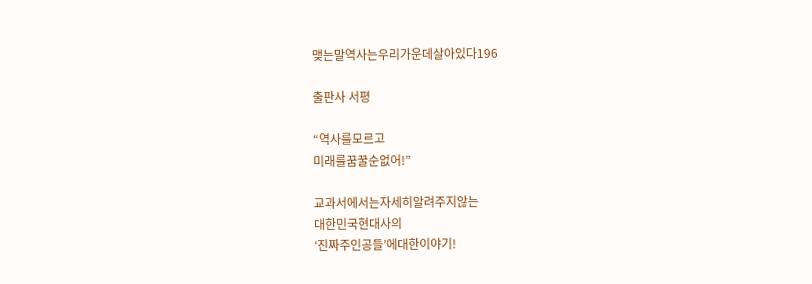맺는말역사는우리가운데살아있다196

출판사 서평

“역사를모르고
미래를꿈꿀순없어!”

교과서에서는자세히알려주지않는
대한민국현대사의
‘진짜주인공들’에대한이야기!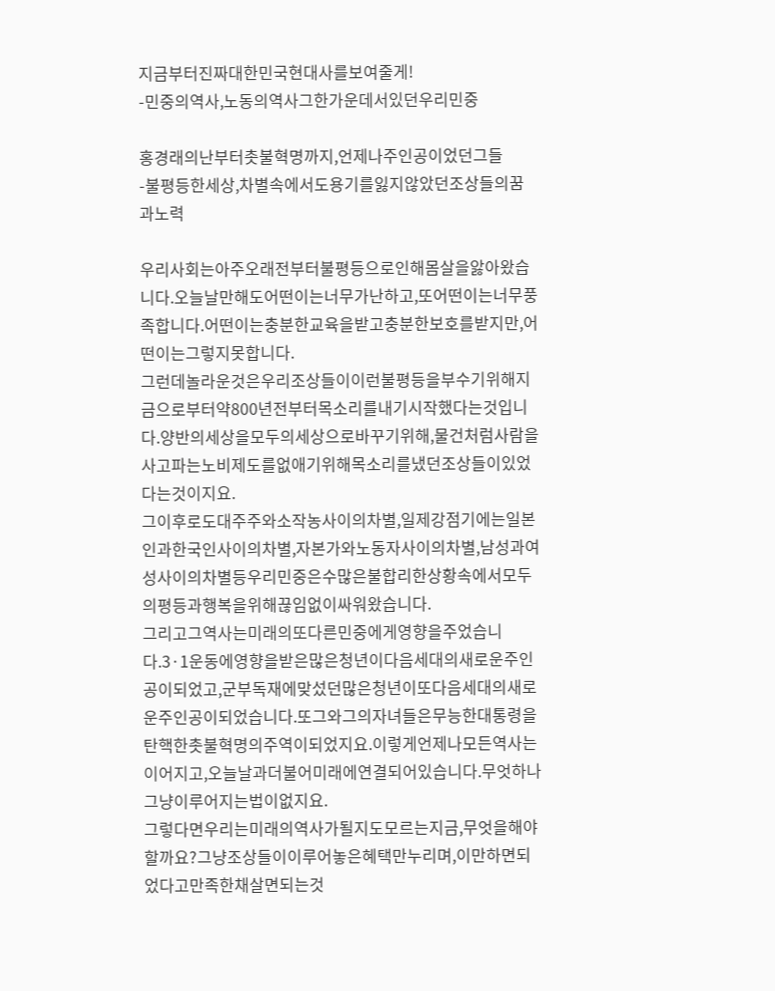지금부터진짜대한민국현대사를보여줄게!
-민중의역사,노동의역사그한가운데서있던우리민중

홍경래의난부터촛불혁명까지,언제나주인공이었던그들
-불평등한세상,차별속에서도용기를잃지않았던조상들의꿈과노력

우리사회는아주오래전부터불평등으로인해몸살을앓아왔습니다.오늘날만해도어떤이는너무가난하고,또어떤이는너무풍족합니다.어떤이는충분한교육을받고충분한보호를받지만,어떤이는그렇지못합니다.
그런데놀라운것은우리조상들이이런불평등을부수기위해지금으로부터약800년전부터목소리를내기시작했다는것입니다.양반의세상을모두의세상으로바꾸기위해,물건처럼사람을사고파는노비제도를없애기위해목소리를냈던조상들이있었다는것이지요.
그이후로도대주주와소작농사이의차별,일제강점기에는일본인과한국인사이의차별,자본가와노동자사이의차별,남성과여성사이의차별등우리민중은수많은불합리한상황속에서모두의평등과행복을위해끊임없이싸워왔습니다.
그리고그역사는미래의또다른민중에게영향을주었습니다.3·1운동에영향을받은많은청년이다음세대의새로운주인공이되었고,군부독재에맞섰던많은청년이또다음세대의새로운주인공이되었습니다.또그와그의자녀들은무능한대통령을탄핵한촛불혁명의주역이되었지요.이렇게언제나모든역사는이어지고,오늘날과더불어미래에연결되어있습니다.무엇하나그냥이루어지는법이없지요.
그렇다면우리는미래의역사가될지도모르는지금,무엇을해야할까요?그냥조상들이이루어놓은혜택만누리며,이만하면되었다고만족한채살면되는것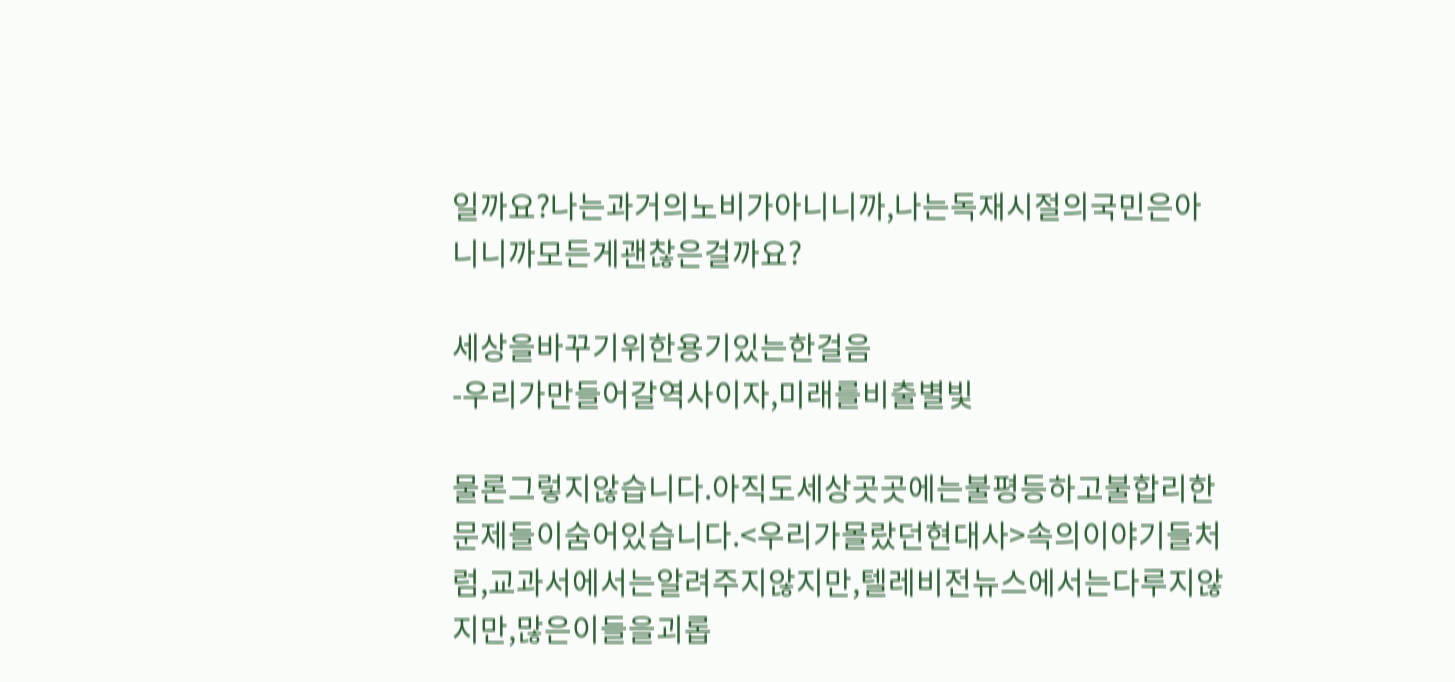일까요?나는과거의노비가아니니까,나는독재시절의국민은아니니까모든게괜찮은걸까요?

세상을바꾸기위한용기있는한걸음
-우리가만들어갈역사이자,미래를비출별빛

물론그렇지않습니다.아직도세상곳곳에는불평등하고불합리한문제들이숨어있습니다.<우리가몰랐던현대사>속의이야기들처럼,교과서에서는알려주지않지만,텔레비전뉴스에서는다루지않지만,많은이들을괴롭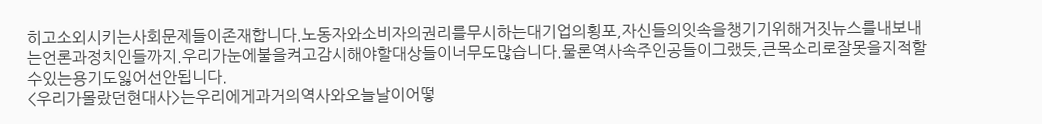히고소외시키는사회문제들이존재합니다.노동자와소비자의권리를무시하는대기업의횡포,자신들의잇속을챙기기위해거짓뉴스를내보내는언론과정치인들까지.우리가눈에불을켜고감시해야할대상들이너무도많습니다.물론역사속주인공들이그랬듯,큰목소리로잘못을지적할수있는용기도잃어선안됩니다.
<우리가몰랐던현대사>는우리에게과거의역사와오늘날이어떻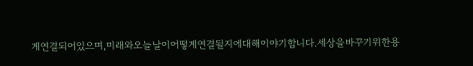게연결되어있으며,미래와오늘날이어떻게연결될지에대해이야기합니다.세상을바꾸기위한용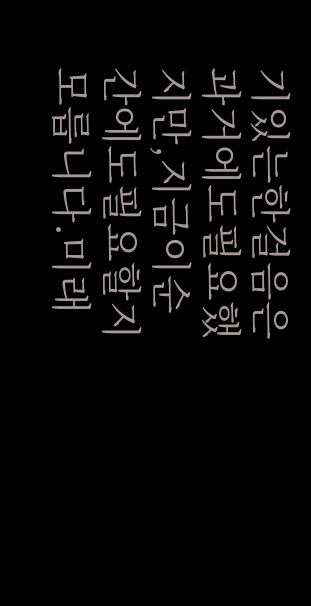기있는한걸음은과거에도필요했지만,지금이순간에도필요할지모릅니다.미래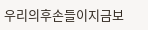우리의후손들이지금보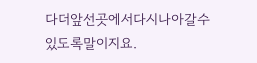다더앞선곳에서다시나아갈수있도록말이지요.